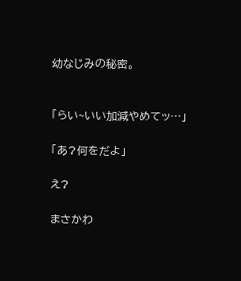幼なじみの秘密。


「らい~いい加減やめてッ…」

「あ?何をだよ」

え?

まさかわ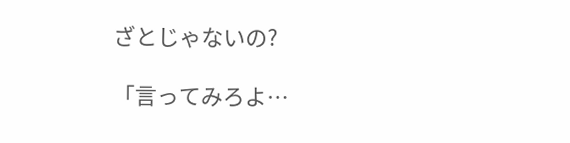ざとじゃないの?

「言ってみろよ…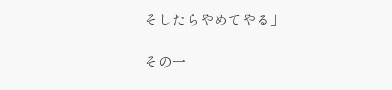そしたらやめてやる」

その一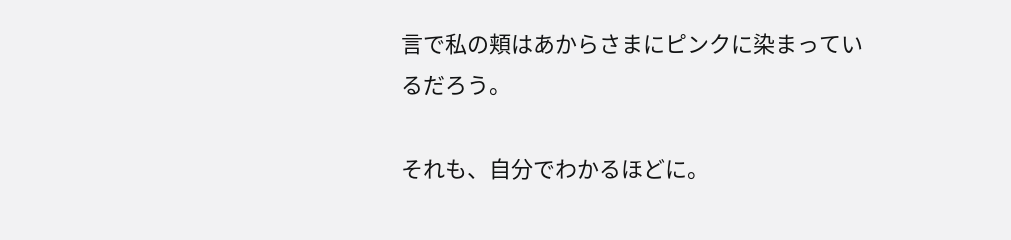言で私の頬はあからさまにピンクに染まっているだろう。

それも、自分でわかるほどに。